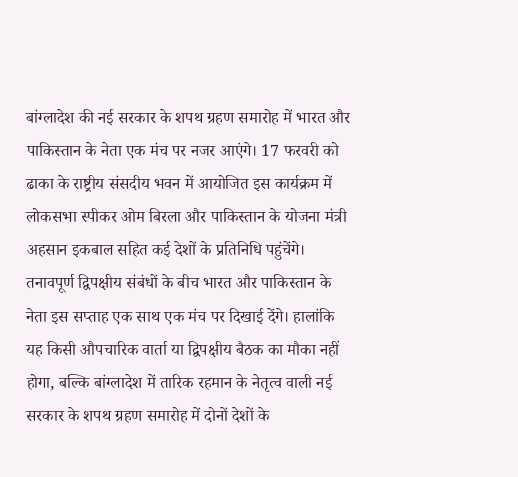बांग्लादेश की नई सरकार के शपथ ग्रहण समारोह में भारत और पाकिस्तान के नेता एक मंच पर नजर आएंगे। 17 फरवरी को ढाका के राष्ट्रीय संसदीय भवन में आयोजित इस कार्यक्रम में लोकसभा स्पीकर ओम बिरला और पाकिस्तान के योजना मंत्री अहसान इकबाल सहित कई देशों के प्रतिनिधि पहुंचेंगे।
तनावपूर्ण द्विपक्षीय संबंधों के बीच भारत और पाकिस्तान के नेता इस सप्ताह एक साथ एक मंच पर दिखाई देंगे। हालांकि यह किसी औपचारिक वार्ता या द्विपक्षीय बैठक का मौका नहीं होगा, बल्कि बांग्लादेश में तारिक रहमान के नेतृत्व वाली नई सरकार के शपथ ग्रहण समारोह में दोनों देशों के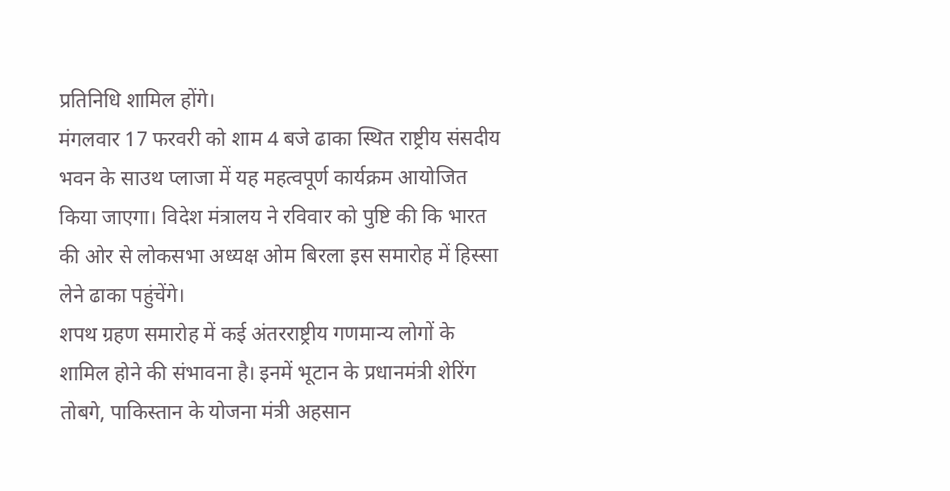प्रतिनिधि शामिल होंगे।
मंगलवार 17 फरवरी को शाम 4 बजे ढाका स्थित राष्ट्रीय संसदीय भवन के साउथ प्लाजा में यह महत्वपूर्ण कार्यक्रम आयोजित किया जाएगा। विदेश मंत्रालय ने रविवार को पुष्टि की कि भारत की ओर से लोकसभा अध्यक्ष ओम बिरला इस समारोह में हिस्सा लेने ढाका पहुंचेंगे।
शपथ ग्रहण समारोह में कई अंतरराष्ट्रीय गणमान्य लोगों के शामिल होने की संभावना है। इनमें भूटान के प्रधानमंत्री शेरिंग तोबगे, पाकिस्तान के योजना मंत्री अहसान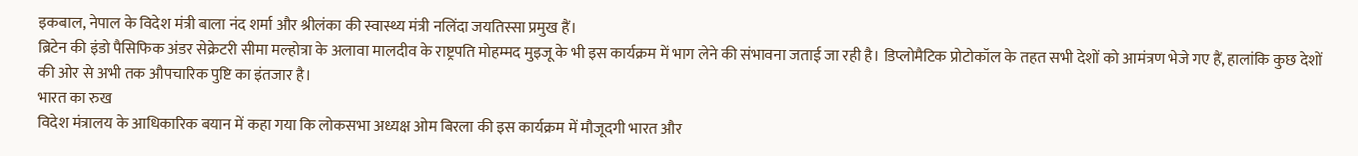इकबाल, नेपाल के विदेश मंत्री बाला नंद शर्मा और श्रीलंका की स्वास्थ्य मंत्री नलिंदा जयतिस्सा प्रमुख हैं।
ब्रिटेन की इंडो पैसिफिक अंडर सेक्रेटरी सीमा मल्होत्रा के अलावा मालदीव के राष्ट्रपति मोहम्मद मुइजू के भी इस कार्यक्रम में भाग लेने की संभावना जताई जा रही है। डिप्लोमैटिक प्रोटोकॉल के तहत सभी देशों को आमंत्रण भेजे गए हैं, हालांकि कुछ देशों की ओर से अभी तक औपचारिक पुष्टि का इंतजार है।
भारत का रुख
विदेश मंत्रालय के आधिकारिक बयान में कहा गया कि लोकसभा अध्यक्ष ओम बिरला की इस कार्यक्रम में मौजूदगी भारत और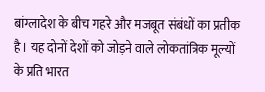बांग्लादेश के बीच गहरे और मजबूत संबंधों का प्रतीक है। यह दोनों देशों को जोड़ने वाले लोकतांत्रिक मूल्यों के प्रति भारत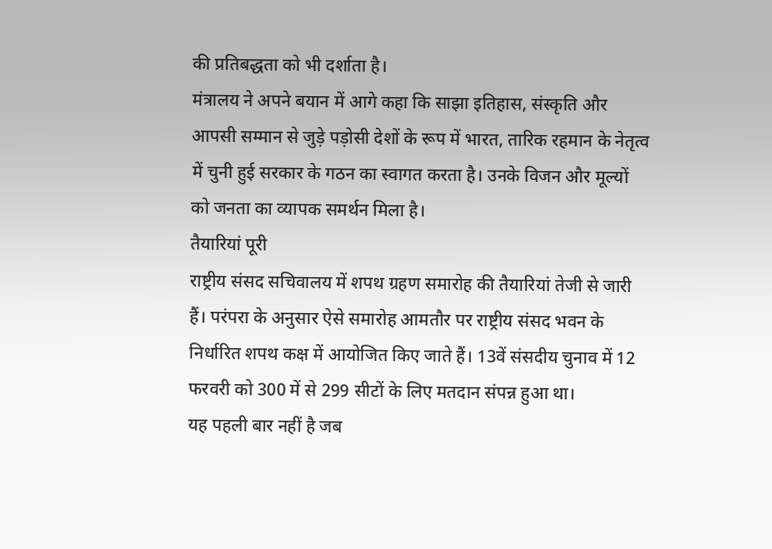की प्रतिबद्धता को भी दर्शाता है।
मंत्रालय ने अपने बयान में आगे कहा कि साझा इतिहास, संस्कृति और आपसी सम्मान से जुड़े पड़ोसी देशों के रूप में भारत, तारिक रहमान के नेतृत्व में चुनी हुई सरकार के गठन का स्वागत करता है। उनके विजन और मूल्यों को जनता का व्यापक समर्थन मिला है।
तैयारियां पूरी
राष्ट्रीय संसद सचिवालय में शपथ ग्रहण समारोह की तैयारियां तेजी से जारी हैं। परंपरा के अनुसार ऐसे समारोह आमतौर पर राष्ट्रीय संसद भवन के निर्धारित शपथ कक्ष में आयोजित किए जाते हैं। 13वें संसदीय चुनाव में 12 फरवरी को 300 में से 299 सीटों के लिए मतदान संपन्न हुआ था।
यह पहली बार नहीं है जब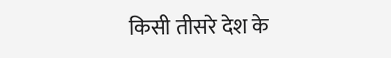किसी तीसरे देश के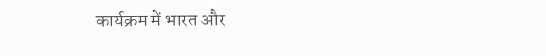कार्यक्रम में भारत और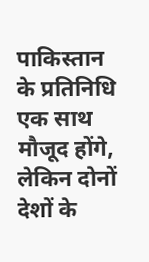पाकिस्तान के प्रतिनिधि एक साथ मौजूद होंगे, लेकिन दोनों देशों के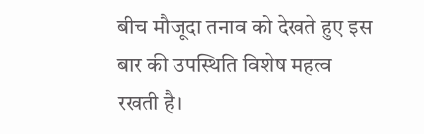बीच मौजूदा तनाव को देखते हुए इस बार की उपस्थिति विशेष महत्व रखती है।